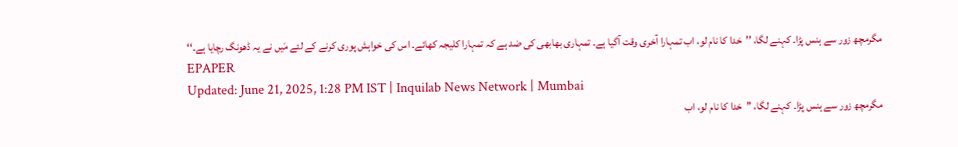مگرمچھ زور سے ہنس پڑا۔ کہنے لگا، ’’خدا کا نام لو، اب تمہارا آخری وقت آگیا ہے۔ تمہاری بھابھی کی ضد ہے کہ تمہارا کلیجہ کھائے۔ اس کی خواہش پوری کرنے کے لئے مَیں نے یہ ڈھونگ رچایا ہے۔‘‘
EPAPER
Updated: June 21, 2025, 1:28 PM IST | Inquilab News Network | Mumbai
مگرمچھ زور سے ہنس پڑا۔ کہنے لگا، ’’خدا کا نام لو، اب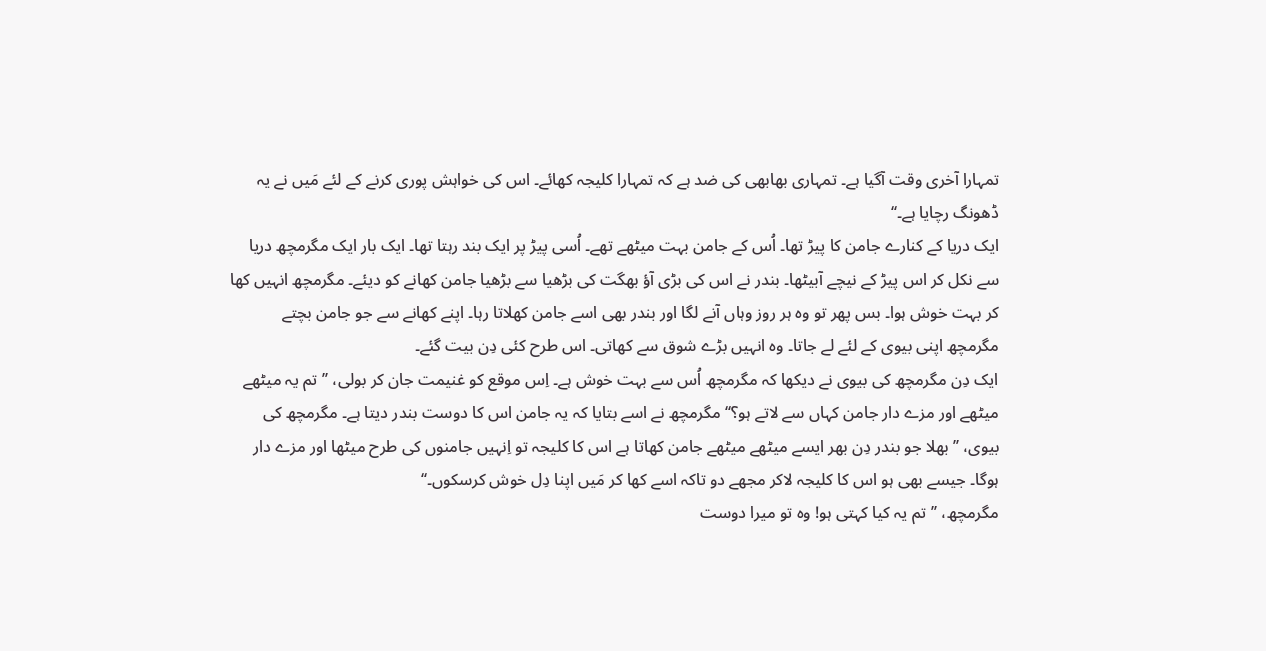تمہارا آخری وقت آگیا ہے۔ تمہاری بھابھی کی ضد ہے کہ تمہارا کلیجہ کھائے۔ اس کی خواہش پوری کرنے کے لئے مَیں نے یہ ڈھونگ رچایا ہے۔‘‘
ایک دریا کے کنارے جامن کا پیڑ تھا۔ اُس کے جامن بہت میٹھے تھے۔ اُسی پیڑ پر ایک بند رہتا تھا۔ ایک بار ایک مگرمچھ دریا سے نکل کر اس پیڑ کے نیچے آبیٹھا۔ بندر نے اس کی بڑی آؤ بھگت کی بڑھیا سے بڑھیا جامن کھانے کو دیئے۔ مگرمچھ انہیں کھا کر بہت خوش ہوا۔ بس پھر تو وہ ہر روز وہاں آنے لگا اور بندر بھی اسے جامن کھلاتا رہا۔ اپنے کھانے سے جو جامن بچتے مگرمچھ اپنی بیوی کے لئے لے جاتا۔ وہ انہیں بڑے شوق سے کھاتی۔ اس طرح کئی دِن بیت گئے۔
ایک دِن مگرمچھ کی بیوی نے دیکھا کہ مگرمچھ اُس سے بہت خوش ہے۔ اِس موقع کو غنیمت جان کر بولی، ’’تم یہ میٹھے میٹھے اور مزے دار جامن کہاں سے لاتے ہو؟‘‘ مگرمچھ نے اسے بتایا کہ یہ جامن اس کا دوست بندر دیتا ہے۔ مگرمچھ کی بیوی، ’’بھلا جو بندر دِن بھر ایسے میٹھے میٹھے جامن کھاتا ہے اس کا کلیجہ تو اِنہیں جامنوں کی طرح میٹھا اور مزے دار ہوگا۔ جیسے بھی ہو اس کا کلیجہ لاکر مجھے دو تاکہ اسے کھا کر مَیں اپنا دِل خوش کرسکوں۔‘‘
مگرمچھ، ’’تم یہ کیا کہتی ہو! وہ تو میرا دوست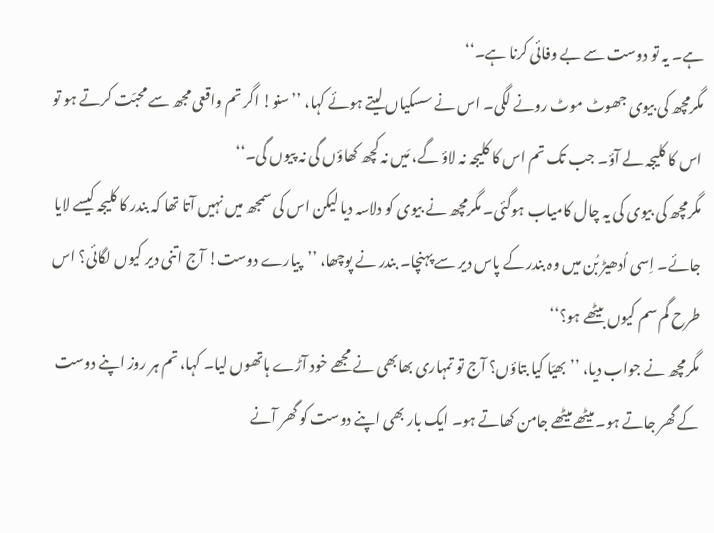ہے۔ یہ تو دوست سے بے وفائی کرنا ہے۔‘‘
مگرمچھ کی بیوی جھوٹ موٹ رونے لگی۔ اس نے سسکیاں لیتے ہوئے کہا، ’’سنو! اگر تم واقعی مجھ سے محبّت کرتے ہو تو اس کا کلیجہ لے آؤ۔ جب تک تم اس کا کلیجہ نہ لاؤ گے، مَیں نہ کچھ کھاؤں گی نہ پیوں گی۔‘‘
مگرمچھ کی بیوی کی یہ چال کامیاب ہوگئی۔ مگرمچھ نے بیوی کو دلاسہ دیا لیکن اس کی سمجھ میں نہیں آتا تھا کہ بندر کا کلیجہ کیسے لایا جائے۔ اِسی اُدھیڑ بُن میں وہ بندر کے پاس دیر سے پہنچا۔ بندر نے پوچھا، ’’پیارے دوست! آج اتنی دیر کیوں لگائی؟ اس طرح گم سم کیوں بیٹھے ہو؟‘‘
مگرمچھ نے جواب دیا، ’’بھیّا کیا بتاؤں؟ آج تو تمہاری بھابھی نے مجھے خود آڑے ہاتھوں لیا۔ کہا، تم ہر روز اپنے دوست کے گھر جاتے ہو۔ میٹھے میٹھے جامن کھاتے ہو۔ ایک بار بھی اپنے دوست کو گھر آنے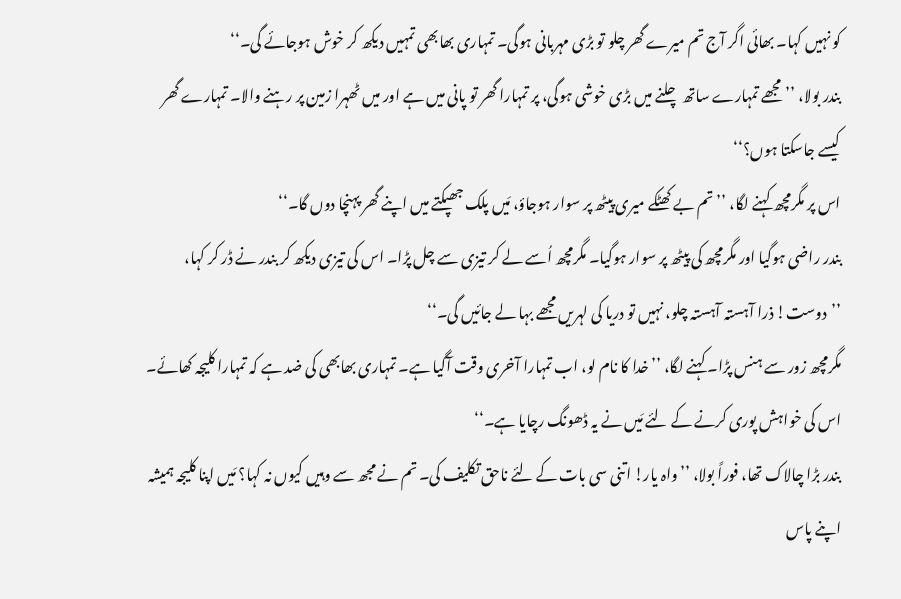کو نہیں کہا۔ بھائی اگر آج تم میرے گھر چلو تو بڑی مہربانی ہوگی۔ تمہاری بھابھی تمہیں دیکھ کر خوش ہوجائے گی۔‘‘
بندر بولا، ’’مجھے تمہارے ساتھ چلنے میں بڑی خوشی ہوگی، پر تمہارا گھر تو پانی میں ہے اور میں ٹھہرا زمین پر رہنے والا۔ تمہارے گھر کیسے جاسکتا ہوں؟‘‘
اس پر مگرمچھ کہنے لگا، ’’تم بے کھٹکے میری پیٹھ پر سوار ہوجاؤ، مَیں پلک جھپکتے میں اپنے گھر پہنچا دوں گا۔‘‘
بندر راضی ہوگیا اور مگرمچھ کی پیٹھ پر سوار ہوگیا۔ مگرمچھ اُسے لے کر تیزی سے چل پڑا۔ اس کی تیزی دیکھ کر بندر نے ڈر کر کہا، ’’دوست! ذرا آہستہ آہستہ چلو، نہیں تو دریا کی لہریں مجھے بہا لے جائیں گی۔‘‘
مگرمچھ زور سے ہنس پڑا۔ کہنے لگا، ’’خدا کا نام لو، اب تمہارا آخری وقت آگیا ہے۔ تمہاری بھابھی کی ضد ہے کہ تمہارا کلیجہ کھائے۔ اس کی خواہش پوری کرنے کے لئے مَیں نے یہ ڈھونگ رچایا ہے۔‘‘
بندر بڑا چالاک تھا، فوراً بولا، ’’واہ یار! اتنی سی بات کے لئے ناحق تکلیف کی۔ تم نے مجھ سے وہیں کیوں نہ کہا؟ مَیں اپنا کلیجہ ہمیشہ اپنے پاس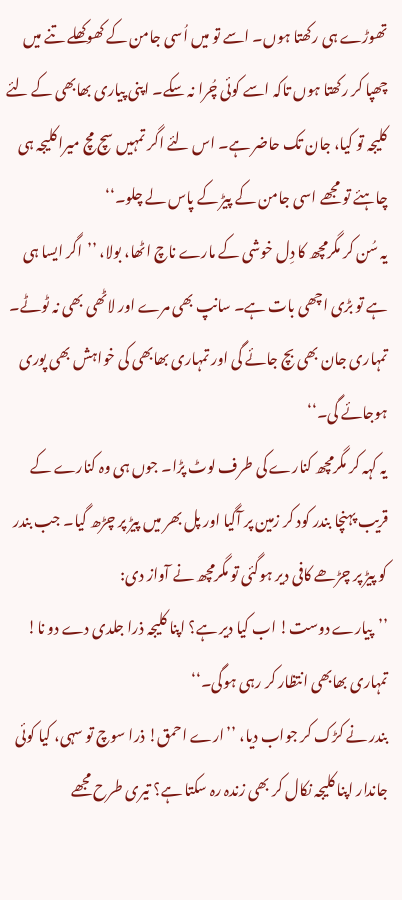تھوڑے ہی رکھتا ہوں۔ اسے تو میں اُسی جامن کے کھوکھلے تنے میں چھپا کر رکھتا ہوں تاکہ اسے کوئی چُرا نہ سکے۔ اپنی پیاری بھابھی کے لئے کلیجہ تو کیا، جان تک حاضر ہے۔ اس لئے اگر تمہیں سچ مچ میرا کلیجہ ہی چاہئے تو مجھے اسی جامن کے پیڑ کے پاس لے چلو۔‘‘
یہ سُن کر مگرمچھ کا دِل خوشی کے مارے ناچ اٹھا، بولا، ’’اگر ایسا ہی ہے تو بڑی اچھی بات ہے۔ سانپ بھی مرے اور لاٹھی بھی نہ ٹوٹے۔ تمہاری جان بھی بچ جائے گی اور تمہاری بھابھی کی خواہش بھی پوری ہوجائے گی۔‘‘
یہ کہہ کر مگرمچھ کنارے کی طرف لوٹ پڑا۔ جوں ہی وہ کنارے کے قریب پہنچا بندر کود کر زمین پر آگیا اور پل بھر میں پیڑ پر چڑھ گیا۔ جب بندر کو پیڑ پر چڑھے کافی دیر ہوگئی تو مگرمچھ نے آواز دی:
’’پیارے دوست! اب کیا دیر ہے؟ اپنا کلیجہ ذرا جلدی دے دو نا! تمہاری بھابھی انتظار کر رہی ہوگی۔‘‘
بندر نے کڑک کر جواب دیا، ’’ارے احمق! ذرا سوچ تو سہی، کیا کوئی جاندار اپنا کلیجہ نکال کر بھی زندہ رہ سکتا ہے؟ تیری طرح مجھے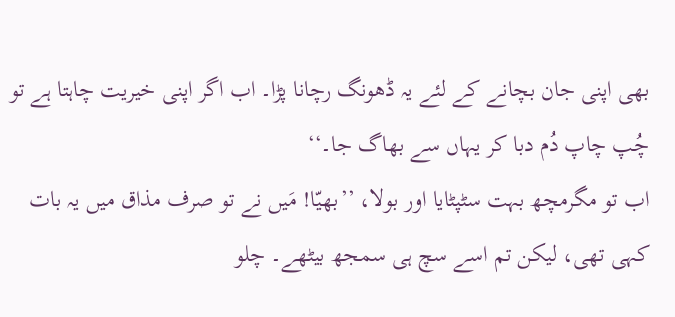بھی اپنی جان بچانے کے لئے یہ ڈھونگ رچانا پڑا۔ اب اگر اپنی خیریت چاہتا ہے تو چُپ چاپ دُم دبا کر یہاں سے بھاگ جا۔‘‘
اب تو مگرمچھ بہت سٹپٹایا اور بولا، ’’بھیّا! مَیں نے تو صرف مذاق میں یہ بات کہی تھی، لیکن تم اسے سچ ہی سمجھ بیٹھے۔ چلو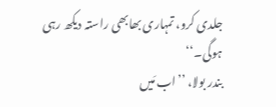جلدی کرو، تمہاری بھابھی راستہ دیکھ رہی ہوگی۔‘‘
بندر بولا، ’’اب مَیں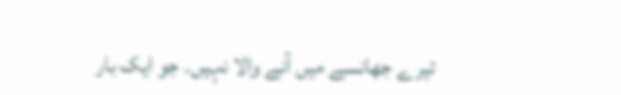تیرے جھانسے میں آنے والا نہیں۔ جو ایک بار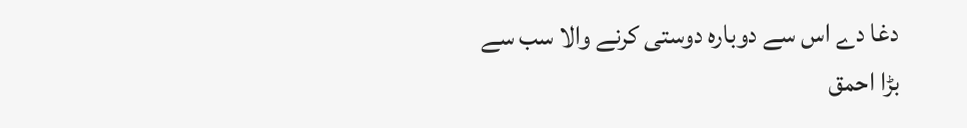دغا دے اس سے دوبارہ دوستی کرنے والا سب سے بڑا احمق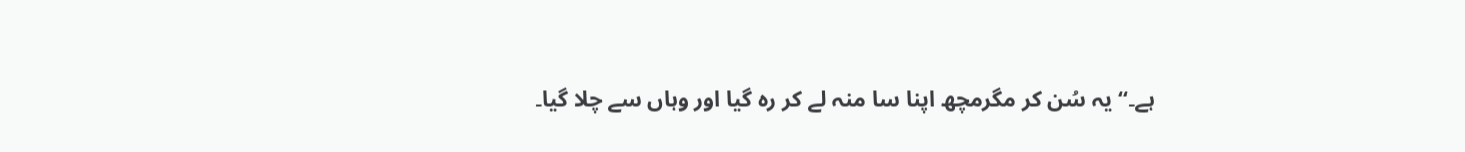ہے۔‘‘ یہ سُن کر مگرمچھ اپنا سا منہ لے کر رہ گیا اور وہاں سے چلا گیا۔